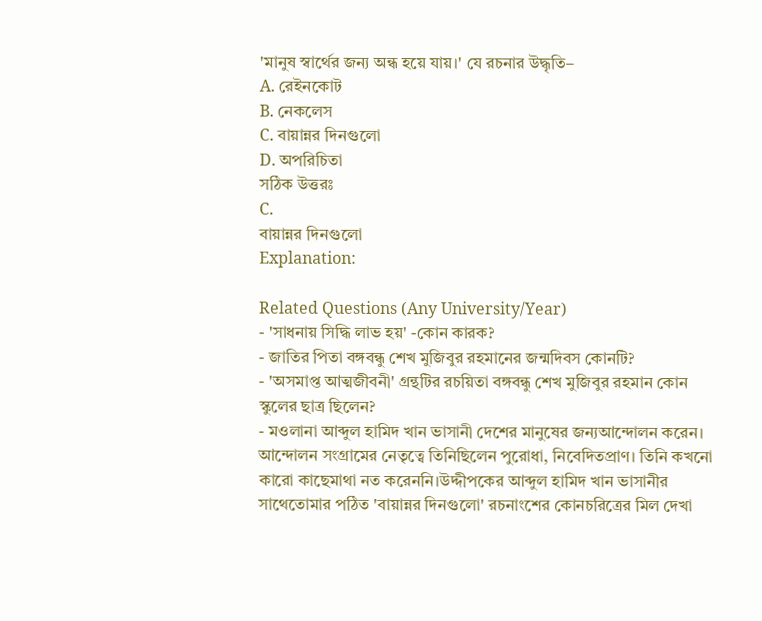'মানুষ স্বার্থের জন্য অন্ধ হয়ে যায়।' যে রচনার উদ্ধৃতি–
A. রেইনকোট
B. নেকলেস
C. বায়ান্নর দিনগুলো
D. অপরিচিতা
সঠিক উত্তরঃ
C.
বায়ান্নর দিনগুলো
Explanation:

Related Questions (Any University/Year)
- 'সাধনায় সিদ্ধি লাভ হয়' -কোন কারক?
- জাতির পিতা বঙ্গবন্ধু শেখ মুজিবুর রহমানের জন্মদিবস কোনটি?
- 'অসমাপ্ত আত্মজীবনী' গ্রন্থটির রচয়িতা বঙ্গবন্ধু শেখ মুজিবুর রহমান কোন স্কুলের ছাত্র ছিলেন?
- মওলানা আব্দুল হামিদ খান ভাসানী দেশের মানুষের জন্যআন্দোলন করেন। আন্দোলন সংগ্রামের নেতৃত্বে তিনিছিলেন পুরোধা, নিবেদিতপ্রাণ। তিনি কখনো কারো কাছেমাথা নত করেননি।উদ্দীপকের আব্দুল হামিদ খান ভাসানীর সাথেতোমার পঠিত 'বায়ান্নর দিনগুলো' রচনাংশের কোনচরিত্রের মিল দেখা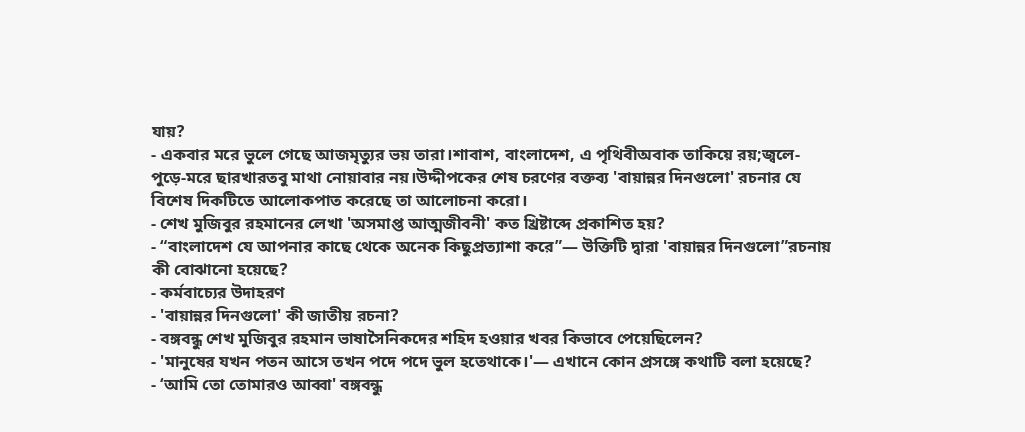যায়?
- একবার মরে ভুলে গেছে আজমৃত্যুর ভয় তারা।শাবাশ, বাংলাদেশ, এ পৃথিবীঅবাক তাকিয়ে রয়;জ্বলে-পুড়ে-মরে ছারখারতবু মাথা নোয়াবার নয়।উদ্দীপকের শেষ চরণের বক্তব্য 'বায়ান্নর দিনগুলো' রচনার যে বিশেষ দিকটিতে আলোকপাত করেছে তা আলোচনা করো।
- শেখ মুজিবুর রহমানের লেখা 'অসমাপ্ত আত্মজীবনী' কত খ্রিষ্টাব্দে প্রকাশিত হয়?
- “বাংলাদেশ যে আপনার কাছে থেকে অনেক কিছুপ্রত্যাশা করে”— উক্তিটি দ্বারা 'বায়ান্নর দিনগুলো”রচনায় কী বোঝানো হয়েছে?
- কর্মবাচ্যের উদাহরণ
- 'বায়ান্নর দিনগুলো' কী জাতীয় রচনা?
- বঙ্গবন্ধু শেখ মুজিবুর রহমান ভাষাসৈনিকদের শহিদ হওয়ার খবর কিভাবে পেয়েছিলেন?
- 'মানুষের যখন পতন আসে তখন পদে পদে ভুল হতেথাকে।'— এখানে কোন প্রসঙ্গে কথাটি বলা হয়েছে?
- ‘আমি তো তোমারও আব্বা' বঙ্গবন্ধু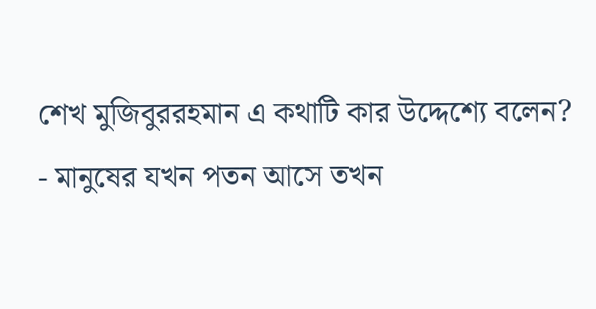শেখ মুজিবুররহমান এ কথাটি কার উদ্দেশ্যে বলেন?
- মানুষের যখন পতন আসে তখন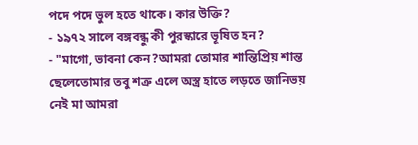পদে পদে ভুল হতে থাকে। কার উক্তি?
- ১৯৭২ সালে বঙ্গবন্ধু কী পুরস্কারে ভূষিত হন?
- "মাগো, ভাবনা কেন?আমরা তোমার শান্তিপ্রিয় শান্ত ছেলেতোমার তবু শত্রু এলে অস্ত্র হাতে লড়তে জানিভয় নেই মা আমরা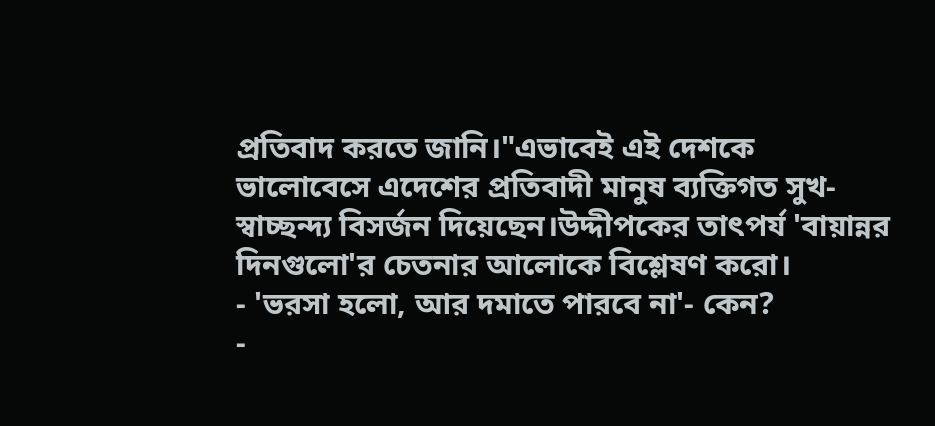প্রতিবাদ করতে জানি।"এভাবেই এই দেশকে ভালোবেসে এদেশের প্রতিবাদী মানুষ ব্যক্তিগত সুখ-স্বাচ্ছন্দ্য বিসর্জন দিয়েছেন।উদ্দীপকের তাৎপর্য 'বায়ান্নর দিনগুলো'র চেতনার আলোকে বিশ্লেষণ করো।
- 'ভরসা হলো, আর দমাতে পারবে না'- কেন?
-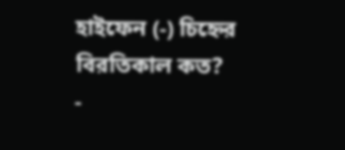হাইফেন (-) চিহ্নের বিরতিকাল কত?
-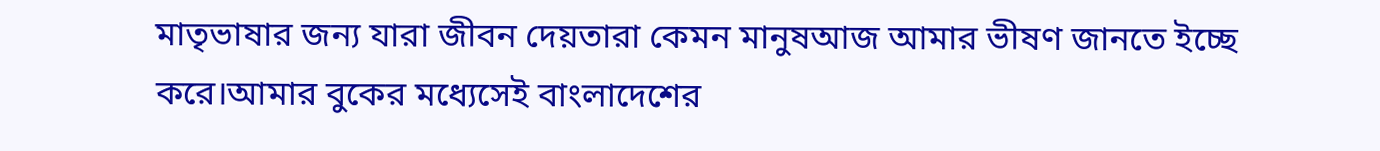মাতৃভাষার জন্য যারা জীবন দেয়তারা কেমন মানুষআজ আমার ভীষণ জানতে ইচ্ছে করে।আমার বুকের মধ্যেসেই বাংলাদেশের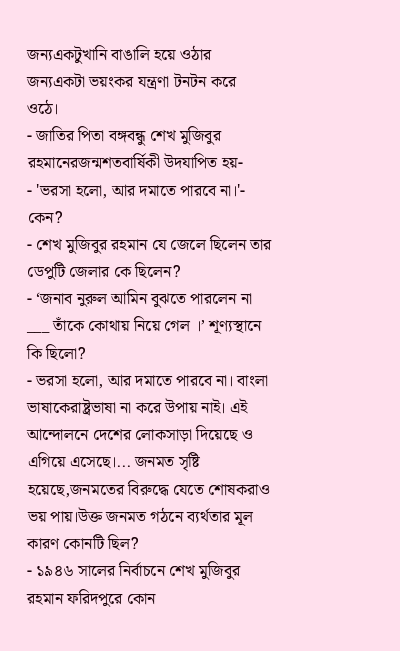জন্যএকটুখানি বাঙালি হয়ে ওঠার জন্যএকটা ভয়ংকর যন্ত্রণা টনটন করে ওঠে।
- জাতির পিতা বঙ্গবন্ধু শেখ মুজিবুর রহমানেরজন্মশতবার্ষিকী উদযাপিত হয়-
- 'ভরসা হলো, আর দমাতে পারবে না।'- কেন?
- শেখ মুজিবুর রহমান যে জেলে ছিলেন তার ডেপুটি জেলার কে ছিলেন?
- ‘জনাব নুরুল আমিন বুঝতে পারলেন না ___ তাঁকে কোথায় নিয়ে গেল ।’ শূণ্যস্থানে কি ছিলো?
- ভরসা হলো, আর দমাতে পারবে না। বাংলা ভাষাকেরাষ্ট্রভাষা না করে উপায় নাই। এই আন্দোলনে দেশের লোকসাড়া দিয়েছে ও এগিয়ে এসেছে।... জনমত সৃষ্টি হয়েছে,জনমতের বিরুদ্ধে যেতে শোষকরাও ভয় পায়।উক্ত জনমত গঠনে ব্যর্থতার মূল কারণ কোনটি ছিল?
- ১৯৪৬ সালের নির্বাচনে শেখ মুজিবুর রহমান ফরিদপুরে কোন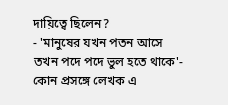দায়িত্বে ছিলেন?
- 'মানুষের যখন পতন আসে তখন পদে পদে ভুল হতে থাকে'- কোন প্রসঙ্গে লেখক এ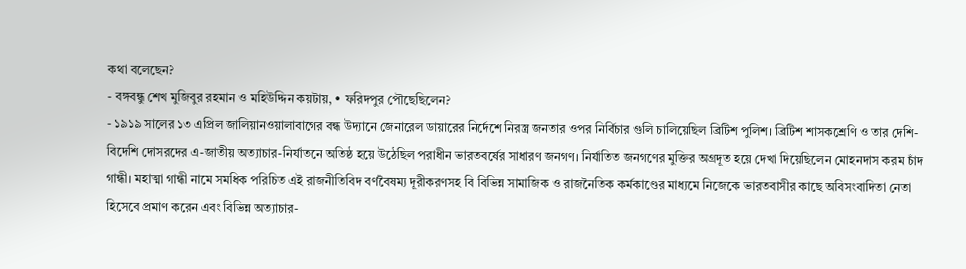কথা বলেছেন?
- বঙ্গবন্ধু শেখ মুজিবুর রহমান ও মহিউদ্দিন কয়টায়, • ফরিদপুর পৌছেছিলেন?
- ১৯১৯ সালের ১৩ এপ্রিল জালিয়ানওয়ালাবাগের বন্ধ উদ্যানে জেনারেল ডায়ারের নির্দেশে নিরস্ত্র জনতার ওপর নির্বিচার গুলি চালিয়েছিল ব্রিটিশ পুলিশ। ব্রিটিশ শাসকশ্রেণি ও তার দেশি- বিদেশি দোসরদের এ-জাতীয় অত্যাচার-নির্যাতনে অতিষ্ঠ হয়ে উঠেছিল পরাধীন ভারতবর্ষের সাধারণ জনগণ। নির্যাতিত জনগণের মুক্তির অগ্রদূত হয়ে দেখা দিয়েছিলেন মোহনদাস করম চাঁদ গান্ধী। মহাত্মা গান্ধী নামে সমধিক পরিচিত এই রাজনীতিবিদ বর্ণবৈষম্য দূরীকরণসহ বি বিভিন্ন সামাজিক ও রাজনৈতিক কর্মকাণ্ডের মাধ্যমে নিজেকে ভারতবাসীর কাছে অবিসংবাদিতা নেতা হিসেবে প্রমাণ করেন এবং বিভিন্ন অত্যাচার-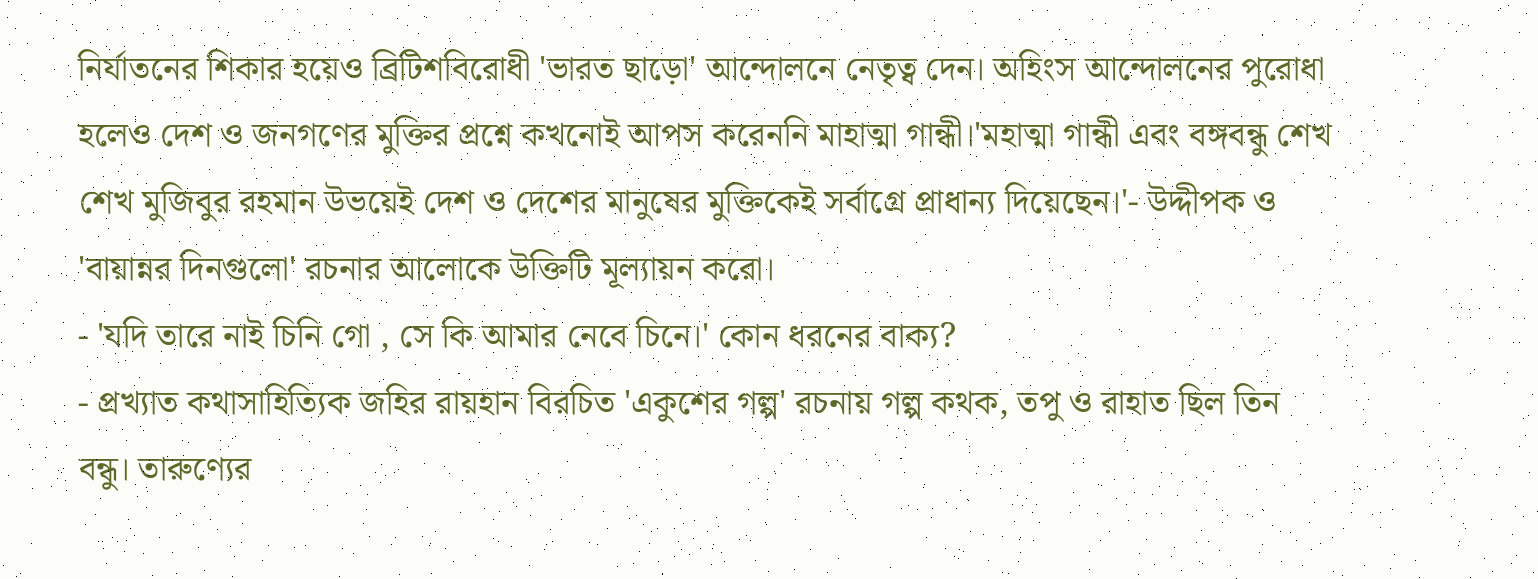নির্যাতনের শিকার হয়েও ব্রিটিশবিরোধী 'ভারত ছাড়ো' আন্দোলনে নেতৃত্ব দেন। অহিংস আন্দোলনের পুরোধা হলেও দেশ ও জনগণের মুক্তির প্রশ্নে কখনোই আপস করেননি মাহাত্মা গান্ধী।'মহাত্মা গান্ধী এবং বঙ্গবন্ধু শেখ শেখ মুজিবুর রহমান উভয়েই দেশ ও দেশের মানুষের মুক্তিকেই সর্বাগ্রে প্রাধান্য দিয়েছেন।'- উদ্দীপক ও 'বায়ান্নর দিনগুলো' রচনার আলোকে উক্তিটি মূল্যায়ন করো।
- 'যদি তারে নাই চিনি গো , সে কি আমার নেবে চিনে।' কোন ধরনের বাক্য?
- প্রখ্যাত কথাসাহিত্যিক জহির রায়হান বিরচিত 'একুশের গল্প' রচনায় গল্প কথক, তপু ও রাহাত ছিল তিন বন্ধু। তারুণ্যের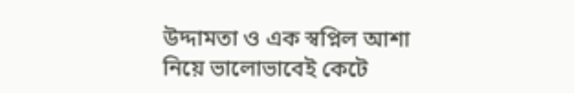উদ্দামতা ও এক স্বপ্নিল আশা নিয়ে ভালোভাবেই কেটে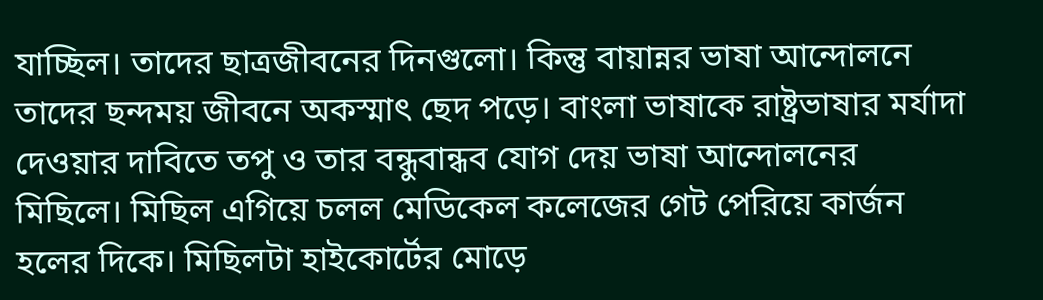যাচ্ছিল। তাদের ছাত্রজীবনের দিনগুলো। কিন্তু বায়ান্নর ভাষা আন্দোলনে তাদের ছন্দময় জীবনে অকস্মাৎ ছেদ পড়ে। বাংলা ভাষাকে রাষ্ট্রভাষার মর্যাদা দেওয়ার দাবিতে তপু ও তার বন্ধুবান্ধব যোগ দেয় ভাষা আন্দোলনের মিছিলে। মিছিল এগিয়ে চলল মেডিকেল কলেজের গেট পেরিয়ে কার্জন হলের দিকে। মিছিলটা হাইকোর্টের মোড়ে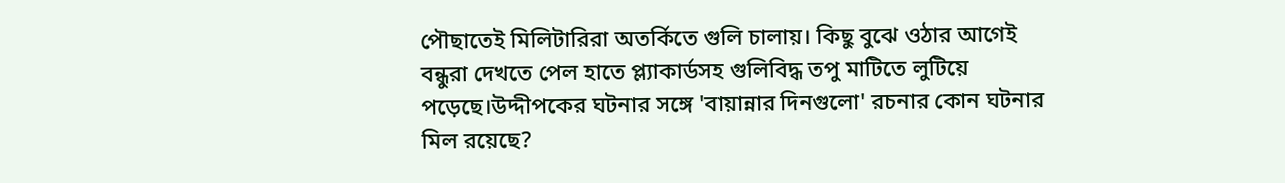পৌছাতেই মিলিটারিরা অতর্কিতে গুলি চালায়। কিছু বুঝে ওঠার আগেই বন্ধুরা দেখতে পেল হাতে প্ল্যাকার্ডসহ গুলিবিদ্ধ তপু মাটিতে লুটিয়ে পড়েছে।উদ্দীপকের ঘটনার সঙ্গে 'বায়ান্নার দিনগুলো' রচনার কোন ঘটনার মিল রয়েছে?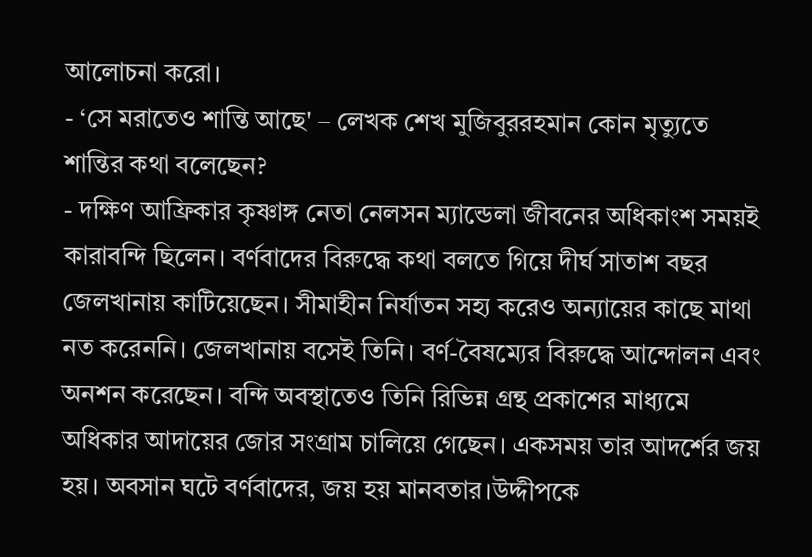আলোচনা করো।
- ‘সে মরাতেও শান্তি আছে' – লেখক শেখ মুজিবুররহমান কোন মৃত্যুতে শান্তির কথা বলেছেন?
- দক্ষিণ আফ্রিকার কৃষ্ণাঙ্গ নেতা নেলসন ম্যান্ডেলা জীবনের অধিকাংশ সময়ই কারাবন্দি ছিলেন। বর্ণবাদের বিরুদ্ধে কথা বলতে গিয়ে দীর্ঘ সাতাশ বছর জেলখানায় কাটিয়েছেন। সীমাহীন নির্যাতন সহ্য করেও অন্যায়ের কাছে মাথা নত করেননি। জেলখানায় বসেই তিনি। বর্ণ-বৈষম্যের বিরুদ্ধে আন্দোলন এবং অনশন করেছেন। বন্দি অবস্থাতেও তিনি রিভিন্ন গ্রন্থ প্রকাশের মাধ্যমে অধিকার আদায়ের জোর সংগ্রাম চালিয়ে গেছেন। একসময় তার আদর্শের জয় হয়। অবসান ঘটে বর্ণবাদের, জয় হয় মানবতার।উদ্দীপকে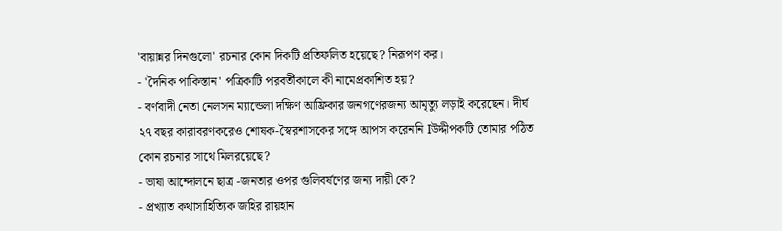'বায়ান্নর দিনগুলো' রচনার কোন দিকটি প্রতিফলিত হয়েছে? নিরূপণ কর।
- 'দৈনিক পাকিস্তান' পত্রিকাটি পরবর্তীকালে কী নামেপ্রকাশিত হয়?
- বর্ণবাদী নেতা নেলসন ম্যান্ডেলা দক্ষিণ আফ্রিকার জনগণেরজন্য আমৃত্যু লড়াই করেছেন। দীর্ঘ ২৭ বছর কারাবরণকরেও শোষক-স্বৈরশাসকের সঙ্গে আপস করেননি Iউদ্দীপকটি তোমার পঠিত কোন রচনার সাথে মিলরয়েছে?
- ভাষা আন্দোলনে ছাত্র -জনতার ওপর গুলিবর্ষণের জন্য দায়ী কে?
- প্রখ্যাত কথাসাহিত্যিক জহির রায়হান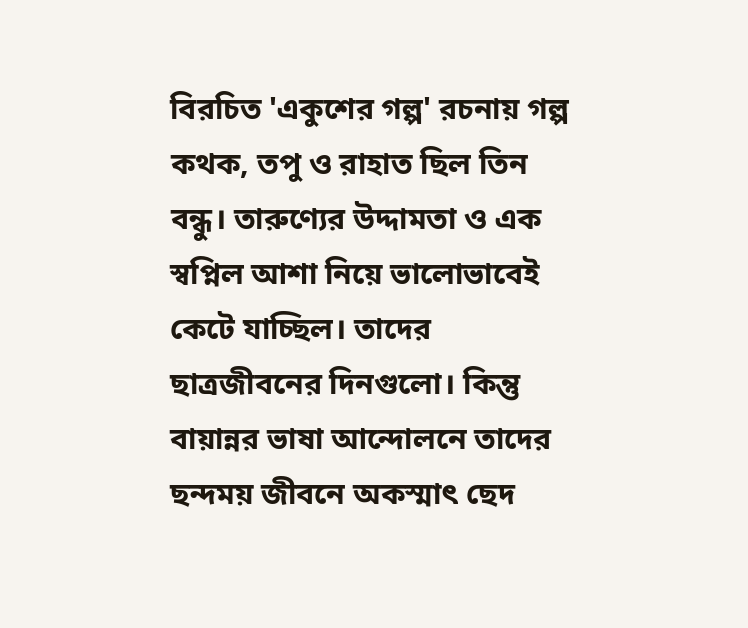বিরচিত 'একুশের গল্প' রচনায় গল্প কথক, তপু ও রাহাত ছিল তিন বন্ধু। তারুণ্যের উদ্দামতা ও এক স্বপ্নিল আশা নিয়ে ভালোভাবেই কেটে যাচ্ছিল। তাদের ছাত্রজীবনের দিনগুলো। কিন্তু বায়ান্নর ভাষা আন্দোলনে তাদের ছন্দময় জীবনে অকস্মাৎ ছেদ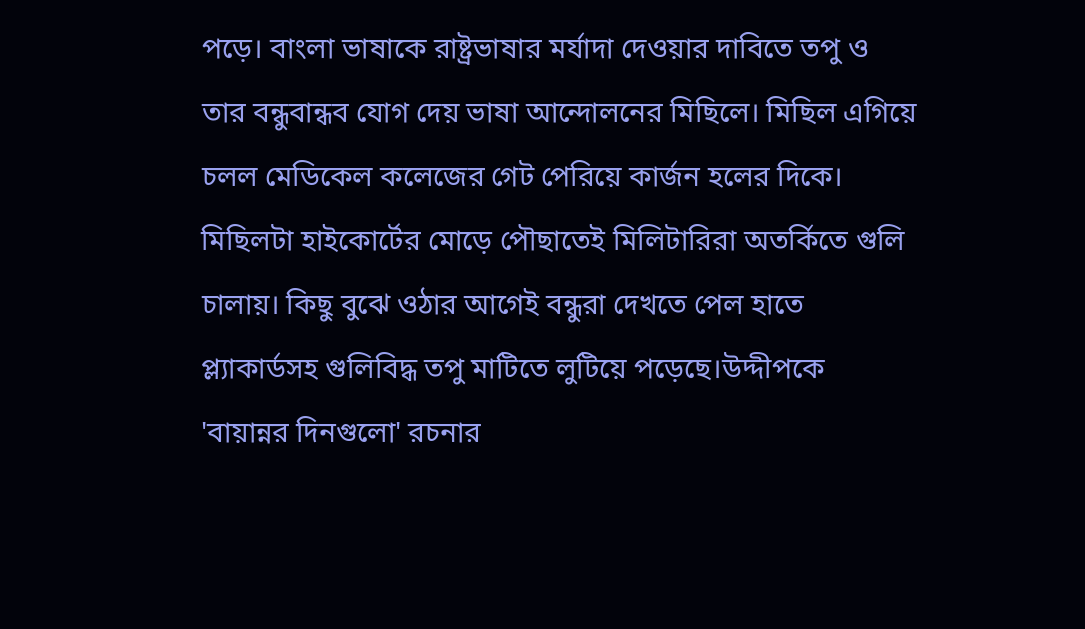পড়ে। বাংলা ভাষাকে রাষ্ট্রভাষার মর্যাদা দেওয়ার দাবিতে তপু ও তার বন্ধুবান্ধব যোগ দেয় ভাষা আন্দোলনের মিছিলে। মিছিল এগিয়ে চলল মেডিকেল কলেজের গেট পেরিয়ে কার্জন হলের দিকে। মিছিলটা হাইকোর্টের মোড়ে পৌছাতেই মিলিটারিরা অতর্কিতে গুলি চালায়। কিছু বুঝে ওঠার আগেই বন্ধুরা দেখতে পেল হাতে প্ল্যাকার্ডসহ গুলিবিদ্ধ তপু মাটিতে লুটিয়ে পড়েছে।উদ্দীপকে 'বায়ান্নর দিনগুলো' রচনার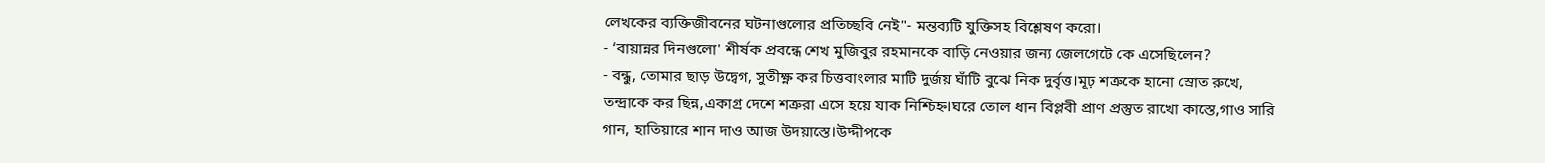লেখকের ব্যক্তিজীবনের ঘটনাগুলোর প্রতিচ্ছবি নেই"- মন্তব্যটি যুক্তিসহ বিশ্লেষণ করো।
- ‘বায়ান্নর দিনগুলো' শীর্ষক প্রবন্ধে শেখ মুজিবুর রহমানকে বাড়ি নেওয়ার জন্য জেলগেটে কে এসেছিলেন?
- বন্ধু, তোমার ছাড় উদ্বেগ, সুতীক্ষ্ণ কর চিত্তবাংলার মাটি দুর্জয় ঘাঁটি বুঝে নিক দুর্বৃত্ত।মূঢ় শত্রুকে হানো স্রোত রুখে, তন্দ্রাকে কর ছিন্ন,একাগ্র দেশে শত্রুরা এসে হয়ে যাক নিশ্চিহ্ন।ঘরে তোল ধান বিপ্লবী প্রাণ প্রস্তুত রাখো কাস্তে,গাও সারি গান, হাতিয়ারে শান দাও আজ উদয়াস্তে।উদ্দীপকে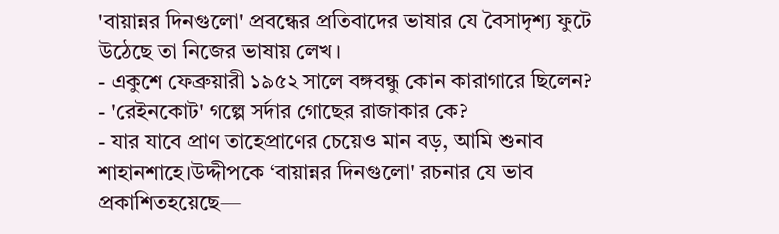'বায়ান্নর দিনগুলো' প্রবন্ধের প্রতিবাদের ভাষার যে বৈসাদৃশ্য ফুটে উঠেছে তা নিজের ভাষায় লেখ।
- একুশে ফেব্রুয়ারী ১৯৫২ সালে বঙ্গবন্ধু কোন কারাগারে ছিলেন?
- 'রেইনকোট' গল্পে সর্দার গোছের রাজাকার কে?
- যার যাবে প্রাণ তাহেপ্রাণের চেয়েও মান বড়, আমি শুনাব শাহানশাহে।উদ্দীপকে ‘বায়ান্নর দিনগুলো' রচনার যে ভাব প্রকাশিতহয়েছে—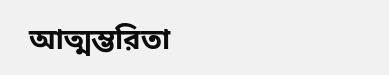আত্মম্ভরিতা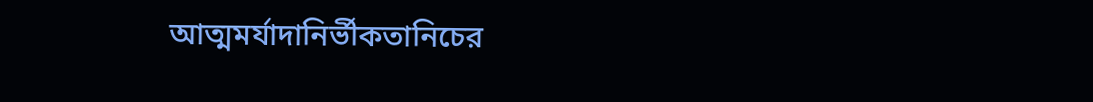আত্মমর্যাদানিৰ্ভীকতানিচের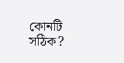কোনটি সঠিক?